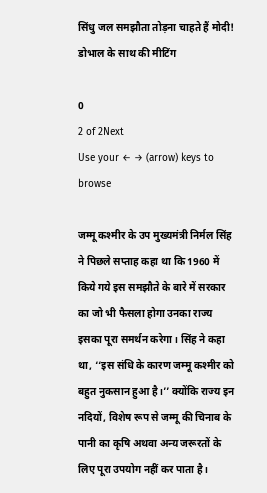सिंधु जल समझौता तोड़ना चाहते हैं मोदी! डोभाल के साथ की मीटिंग

0
2 of 2Next
Use your ← → (arrow) keys to browse

जम्मू कश्मीर के उप मुख्यमंत्री निर्मल सिंह ने पिछले सप्ताह कहा था कि 1960 में किये गये इस समझौते के बारे में सरकार का जो भी फैसला होगा उनका राज्य इसका पूरा समर्थन करेगा। सिंह ने कहा था, ‘‘इस संधि के कारण जम्मू कश्मीर को बहुत नुकसान हुआ है।’’ क्योंकि राज्य इन नदियों, विशेष रूप से जम्मू की चिनाब के पानी का कृषि अथवा अन्य जरूरतों के लिए पूरा उपयोग नहीं कर पाता है।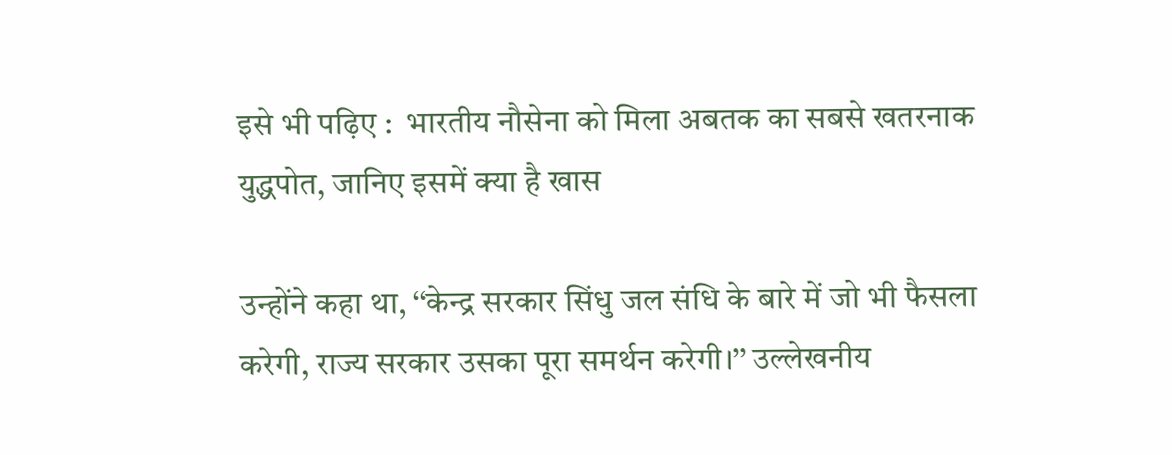इसे भी पढ़िए :  भारतीय नौसेना को मिला अबतक का सबसे खतरनाक युद्धपोत, जानिए इसमें क्या है खास

उन्होंने कहा था, ‘‘केन्द्र सरकार सिंधु जल संधि के बारे में जो भी फैसला करेगी, राज्य सरकार उसका पूरा समर्थन करेगी।’’ उल्लेखनीय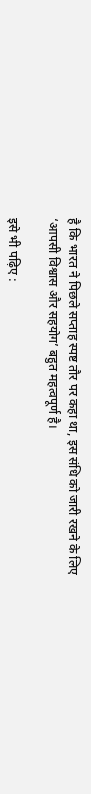है कि भारत ने पिछले सप्ताह स्पष्ट तौर पर कहा था, इस संधि को जारी रखने के लिए ‘आपसी विश्वास और सहयोग’ बहुत महत्वपूर्ण है।

इसे भी पढ़िए :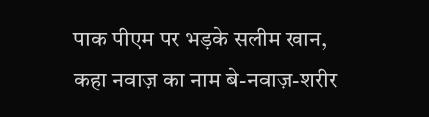पाक पीएम पर भड़के सलीम खान, कहा नवाज़ का नाम बे-नवाज़-शरीर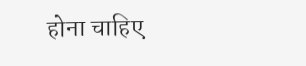होना चाहिए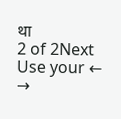था
2 of 2Next
Use your ← →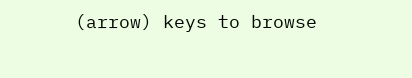(arrow) keys to browse